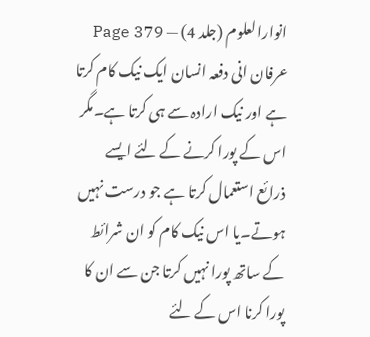انوارالعلوم (جلد 4) — Page 379
عرفان انی دفعہ انسان ایک نیک کام کرتا ہے اور نیک ارادہ سے ہی کرتا ہے۔مگر اس کے پورا کرنے کے لئے ایسے ذرائع استعمال کرتا ہے جو درست نہیں ہوتے۔یا اس نیک کام کو ان شرائط کے ساتھ پورا نہیں کرتا جن سے ان کا پورا کرنا اس کے لئے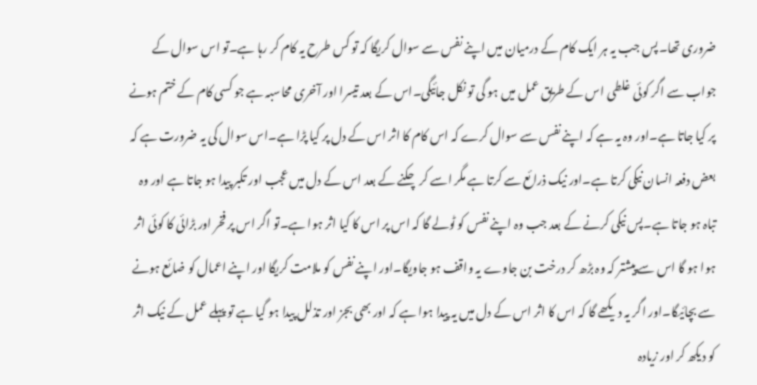ضروری تھا۔پس جب یہ ہر ایک کام کے درمیان میں اپنے نفس سے سوال کریگا کہ تو کس طرح یہ کام کر رہا ہے۔تو اس سوال کے جواب سے اگر کوئی غلطی اس کے طریق عمل میں ہو گی تو نکل جائیگی۔اس کے بعد تیسرا اور آخری محاسبہ ہے جو کسی کام کے ختم ہونے پر کیا جاتا ہے۔اور وہ یہ ہے کہ اپنے نفس سے سوال کرے کہ اس کام کا اثر اس کے دل پر کیا پڑا ہے۔اس سوال کی یہ ضرورت ہے کہ بعض دفعہ انسان نیکی کرتا ہے۔اور نیک ذرائع سے کرتا ہے مگر اسے کر چکنے کے بعد اس کے دل میں عجب اور تکبر پیدا ہو جاتا ہے اور وہ تباہ ہو جاتا ہے۔پس نیکی کرنے کے بعد جب وہ اپنے نفس کو ٹولے گا کہ اس پر اس کا کیا اثر ہوا ہے۔تو اگر اس پر فخر اور بڑائی کا کوئی اثر ہوا ہو گا اس سے پیشتر کہ وہ بڑھ کر درخت بن جاوے یہ واقف ہو جاویگا۔اور اپنے نفس کو ملامت کریگا اور اپنے اعمال کو ضائع ہونے سے بچائیگا۔اور اگر یہ دیکھے گا کہ اس کا اثر اس کے دل میں یہ پیدا ہوا ہے کہ اور بھی بجز اور تذلل پیدا ہو گیا ہے تو پہلے عمل کے نیک اثر کو دیکھ کر اور زیادہ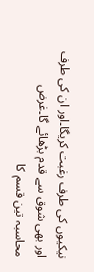نیکیوں کی طرف رغبت کریگا۔اور ان کی طرف اور بھی شوق سے قدم بڑھائے گا۔غرض محاسبہ تین قسم کا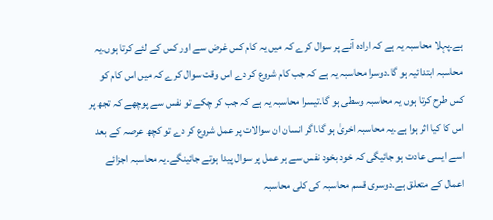ہے۔پہلا محاسبہ یہ ہے کہ ارادہ آنے پر سوال کرے کہ میں یہ کام کس غرض سے اور کس کے لئے کرتا ہوں۔یہ محاسبہ ابتدائیہ ہو گا۔دوسرا محاسبہ یہ ہے کہ جب کام شروع کر دے اس وقت سوال کرے کہ میں اس کام کو کس طرح کرتا ہوں یہ محاسبہ وسطی ہو گا۔تیسرا محاسبہ یہ ہے کہ جب کر چکے تو نفس سے پوچھے کہ تجھ پر اس کا کیا اثر ہوا ہے۔یہ محاسبہ اخریٰ ہو گا۔اگر انسان ان سوالات پر عمل شروع کر دے تو کچھ عرصہ کے بعد اسے ایسی عادت ہو جائیگی کہ خود بخود نفس سے ہر عمل پر سوال پیدا ہوتے جائینگے۔یہ محاسبہ اجزائے اعمال کے متعلق ہے۔دوسری قسم محاسبہ کی کلی محاسبہ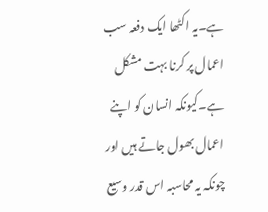ہے۔یہ اکٹھا ایک دفعہ سب اعمال پر کرنا بہت مشکل ہے۔کیونکہ انسان کو اپنے اعمال بھول جاتے ہیں اور چونکہ یہ محاسبہ اس قدر وسیع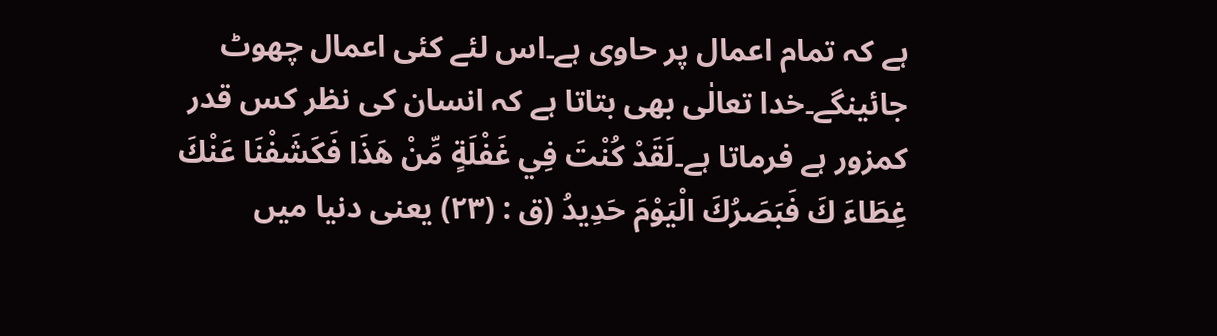ہے کہ تمام اعمال پر حاوی ہے۔اس لئے کئی اعمال چھوٹ جائینگے۔خدا تعالٰی بھی بتاتا ہے کہ انسان کی نظر کس قدر کمزور ہے فرماتا ہے۔لَقَدْ كُنْتَ فِي غَفْلَةٍ مِّنْ هَذَا فَكَشَفْنَا عَنْكَ غِطَاءَ كَ فَبَصَرُكَ الْيَوْمَ حَدِيدُ (ق : (۲۳) یعنی دنیا میں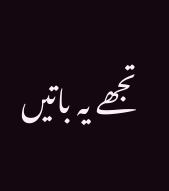تجھے یہ باتیں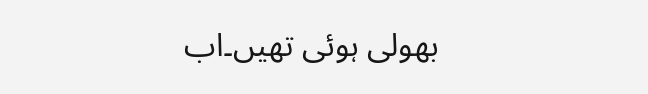بھولی ہوئی تھیں۔اب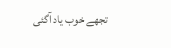تجھے خوب یاد آگئی